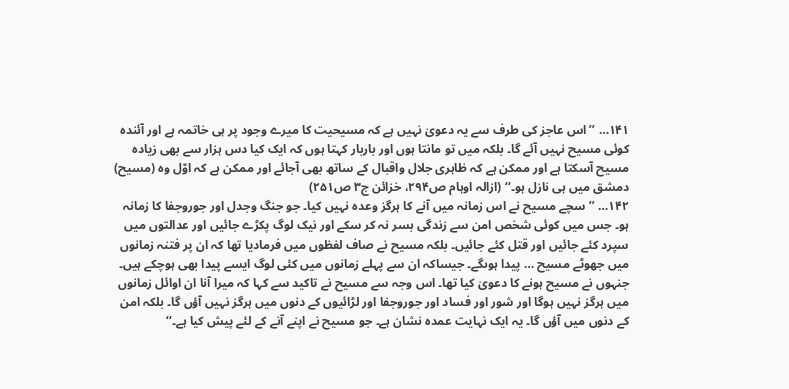۱۴۱… ’’اس عاجز کی طرف سے یہ دعویٰ نہیں ہے کہ مسیحیت کا میرے وجود پر ہی خاتمہ ہے اور آئندہ کوئی مسیح نہیں آئے گا۔ بلکہ میں تو مانتا ہوں اور باربار کہتا ہوں کہ ایک کیا دس ہزار سے بھی زیادہ مسیح آسکتا ہے اور ممکن ہے کہ ظاہری جلال واقبال کے ساتھ بھی آجائے اور ممکن ہے کہ اوّل وہ (مسیح) دمشق میں ہی نازل ہو۔‘‘ (ازالہ اوہام ص۲۹۴، خزائن ج۳ ص۲۵۱)
۱۴۲… ’’سچے مسیح نے اس زمانہ میں آنے کا ہرگز وعدہ نہیں کیا۔ جو جنگ وجدل اور جوروجفا کا زمانہ ہو۔ جس میں کوئی شخص امن سے زندگی بسر نہ کر سکے اور نیک لوگ پکڑے جائیں اور عدالتوں میں سپرد کئے جائیں اور قتل کئے جائیں۔ بلکہ مسیح نے صاف لفظوں میں فرمادیا تھا کہ ان پر فتنہ زمانوں میں جھوٹے مسیح … پیدا ہوںگے۔ جیساکہ ان سے پہلے زمانوں میں کئی لوگ ایسے پیدا بھی ہوچکے ہیں۔ جنہوں نے مسیح ہونے کا دعویٰ کیا تھا۔ اس وجہ سے مسیح نے تاکید سے کہا کہ میرا آنا ان اوائل زمانوں میں ہرگز نہیں ہوگا اور شور اور فساد اور جوروجفا اور لڑائیوں کے دنوں میں ہرگز نہیں آؤں گا۔ بلکہ امن کے دنوں میں آؤں گا۔ یہ ایک نہایت عمدہ نشان ہے۔ جو مسیح نے اپنے آنے کے لئے پیش کیا ہے۔‘‘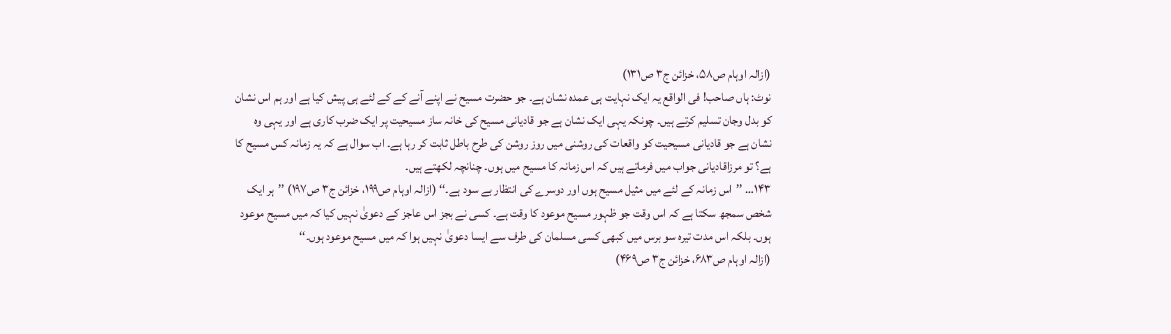(ازالہ اوہام ص۵۸، خزائن ج۳ ص۱۳۱)
نوٹ: ہاں صاحب! فی الواقع یہ ایک نہایت ہی عمدہ نشان ہے۔ جو حضرت مسیح نے اپنے آنے کے کے لئے ہی پیش کیا ہے اور ہم اس نشان کو بدل وجان تسلیم کرتے ہیں۔ چونکہ یہی ایک نشان ہے جو قادیانی مسیح کی خانہ ساز مسیحیت پر ایک ضرب کاری ہے اور یہی وہ نشان ہے جو قادیانی مسیحیت کو واقعات کی روشنی میں روز روشن کی طرح باطل ثابت کر رہا ہے۔ اب سوال ہے کہ یہ زمانہ کس مسیح کا ہے؟ تو مرزاقادیانی جواب میں فرماتے ہیں کہ اس زمانہ کا مسیح میں ہوں۔ چنانچہ لکھتے ہیں۔
۱۴۳… ’’اس زمانہ کے لئے میں مثیل مسیح ہوں اور دوسرے کی انتظار بے سود ہے۔‘‘ (ازالہ اوہام ص۱۹۹، خزائن ج۳ ص۱۹۷) ’’ہر ایک شخص سمجھ سکتا ہے کہ اس وقت جو ظہور مسیح موعود کا وقت ہے۔ کسی نے بجز اس عاجز کے دعویٰ نہیں کیا کہ میں مسیح موعود ہوں۔ بلکہ اس مدت تیرہ سو برس میں کبھی کسی مسلمان کی طرف سے ایسا دعویٰ نہیں ہوا کہ میں مسیح موعود ہوں۔‘‘
(ازالہ اوہام ص۶۸۳، خزائن ج۳ ص۴۶۹)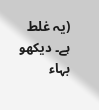(یہ غلط ہے۔ دیکھو بہاء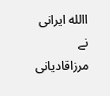االله ایرانی نے مرزاقادیانی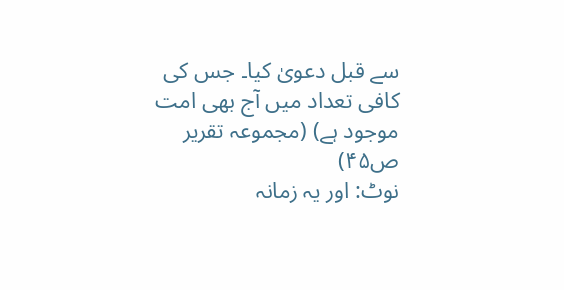سے قبل دعویٰ کیا۔ جس کی کافی تعداد میں آج بھی امت موجود ہے) (مجموعہ تقریر ص۴۵)
نوٹ: اور یہ زمانہ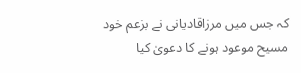کہ جس میں مرزاقادیانی نے بزعم خود مسیح موعود ہونے کا دعویٰ کیا